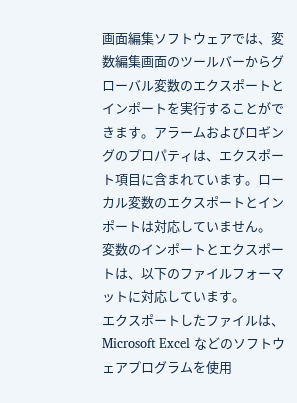画面編集ソフトウェアでは、変数編集画面のツールバーからグローバル変数のエクスポートとインポートを実行することができます。アラームおよびロギングのプロパティは、エクスポート項目に含まれています。ローカル変数のエクスポートとインポートは対応していません。
変数のインポートとエクスポートは、以下のファイルフォーマットに対応しています。
エクスポートしたファイルは、Microsoft Excel などのソフトウェアプログラムを使用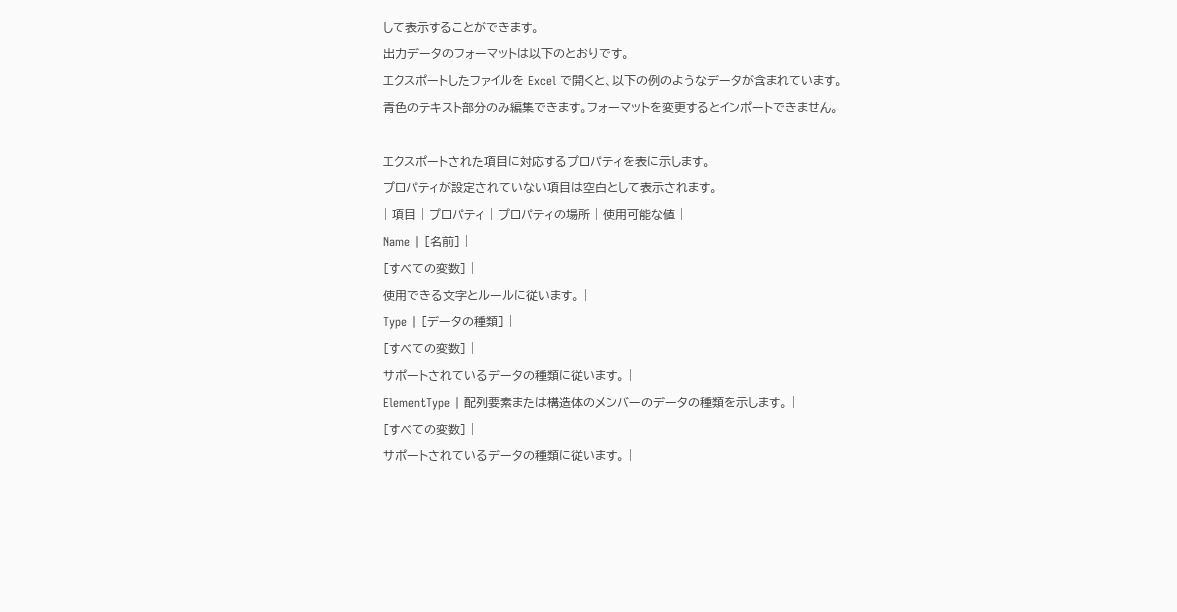して表示することができます。
出力データのフォーマットは以下のとおりです。
エクスポートしたファイルを Excel で開くと、以下の例のようなデータが含まれています。
青色のテキスト部分のみ編集できます。フォーマットを変更するとインポートできません。

エクスポートされた項目に対応するプロパティを表に示します。
プロパティが設定されていない項目は空白として表示されます。
| 項目 | プロパティ | プロパティの場所 | 使用可能な値 |
Name | [名前] |
[すべての変数] |
使用できる文字とルールに従います。 |
Type | [データの種類] |
[すべての変数] |
サポートされているデータの種類に従います。 |
ElementType | 配列要素または構造体のメンバーのデータの種類を示します。 |
[すべての変数] |
サポートされているデータの種類に従います。 |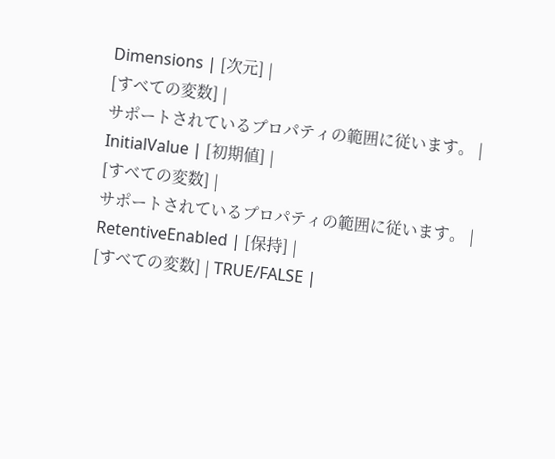Dimensions | [次元] |
[すべての変数] |
サポートされているプロパティの範囲に従います。 |
InitialValue | [初期値] |
[すべての変数] |
サポートされているプロパティの範囲に従います。 |
RetentiveEnabled | [保持] |
[すべての変数] | TRUE/FALSE |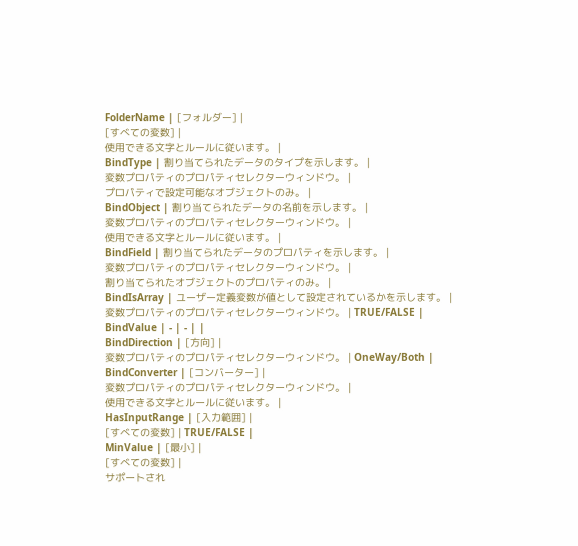FolderName | [フォルダー] |
[すべての変数] |
使用できる文字とルールに従います。 |
BindType | 割り当てられたデータのタイプを示します。 |
変数プロパティのプロパティセレクターウィンドウ。 |
プロパティで設定可能なオブジェクトのみ。 |
BindObject | 割り当てられたデータの名前を示します。 |
変数プロパティのプロパティセレクターウィンドウ。 |
使用できる文字とルールに従います。 |
BindField | 割り当てられたデータのプロパティを示します。 |
変数プロパティのプロパティセレクターウィンドウ。 |
割り当てられたオブジェクトのプロパティのみ。 |
BindIsArray | ユーザー定義変数が値として設定されているかを示します。 |
変数プロパティのプロパティセレクターウィンドウ。 | TRUE/FALSE |
BindValue | - | - | |
BindDirection | [方向] |
変数プロパティのプロパティセレクターウィンドウ。 | OneWay/Both |
BindConverter | [コンバーター] |
変数プロパティのプロパティセレクターウィンドウ。 |
使用できる文字とルールに従います。 |
HasInputRange | [入力範囲] |
[すべての変数] | TRUE/FALSE |
MinValue | [最小] |
[すべての変数] |
サポートされ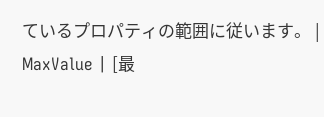ているプロパティの範囲に従います。 |
MaxValue | [最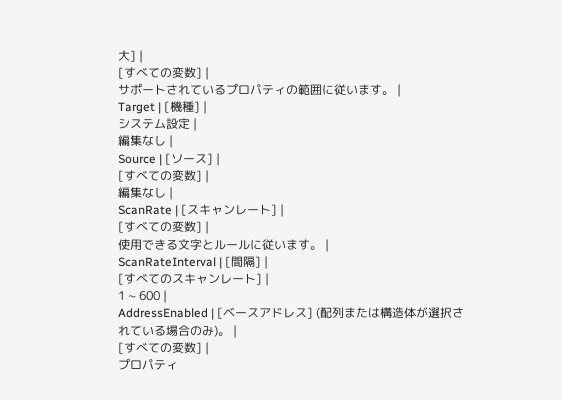大] |
[すべての変数] |
サポートされているプロパティの範囲に従います。 |
Target | [機種] |
システム設定 |
編集なし |
Source | [ソース] |
[すべての変数] |
編集なし |
ScanRate | [スキャンレート] |
[すべての変数] |
使用できる文字とルールに従います。 |
ScanRateInterval | [間隔] |
[すべてのスキャンレート] |
1 ~ 600 |
AddressEnabled | [ベースアドレス] (配列または構造体が選択されている場合のみ)。 |
[すべての変数] |
プロパティ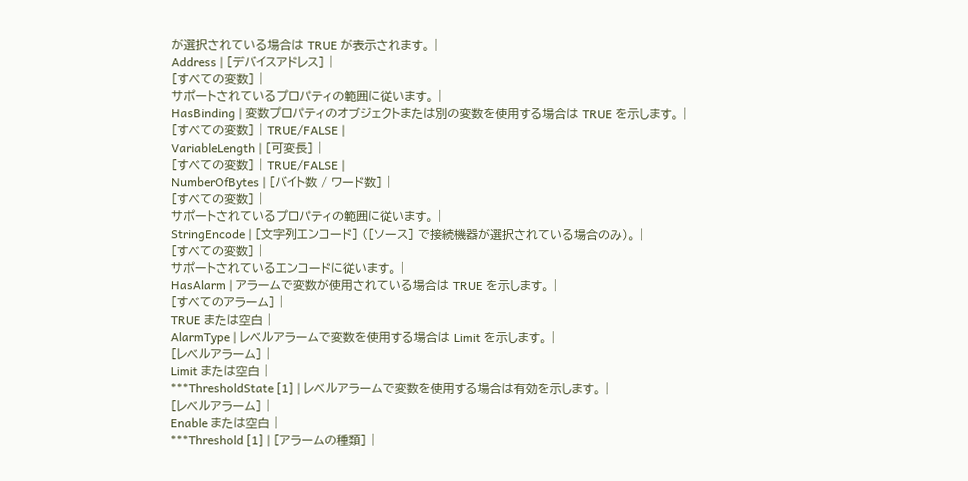が選択されている場合は TRUE が表示されます。 |
Address | [デバイスアドレス] |
[すべての変数] |
サポートされているプロパティの範囲に従います。 |
HasBinding | 変数プロパティのオブジェクトまたは別の変数を使用する場合は TRUE を示します。 |
[すべての変数] | TRUE/FALSE |
VariableLength | [可変長] |
[すべての変数] | TRUE/FALSE |
NumberOfBytes | [バイト数 / ワード数] |
[すべての変数] |
サポートされているプロパティの範囲に従います。 |
StringEncode | [文字列エンコード] ([ソース] で接続機器が選択されている場合のみ)。 |
[すべての変数] |
サポートされているエンコードに従います。 |
HasAlarm | アラームで変数が使用されている場合は TRUE を示します。 |
[すべてのアラーム] |
TRUE または空白 |
AlarmType | レベルアラームで変数を使用する場合は Limit を示します。 |
[レベルアラーム] |
Limit または空白 |
***ThresholdState [1] | レベルアラームで変数を使用する場合は有効を示します。 |
[レベルアラーム] |
Enable または空白 |
***Threshold [1] | [アラームの種類] |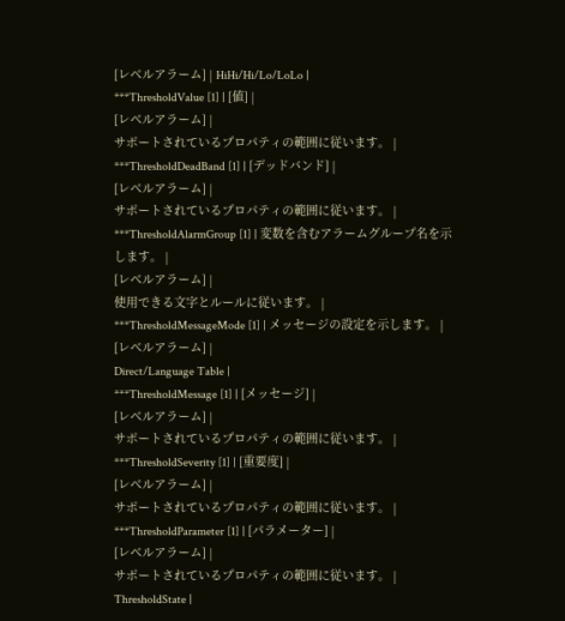[レベルアラーム] | HiHi/Hi/Lo/LoLo |
***ThresholdValue [1] | [値] |
[レベルアラーム] |
サポートされているプロパティの範囲に従います。 |
***ThresholdDeadBand [1] | [デッドバンド] |
[レベルアラーム] |
サポートされているプロパティの範囲に従います。 |
***ThresholdAlarmGroup [1] | 変数を含むアラームグループ名を示します。 |
[レベルアラーム] |
使用できる文字とルールに従います。 |
***ThresholdMessageMode [1] | メッセージの設定を示します。 |
[レベルアラーム] |
Direct/Language Table |
***ThresholdMessage [1] | [メッセージ] |
[レベルアラーム] |
サポートされているプロパティの範囲に従います。 |
***ThresholdSeverity [1] | [重要度] |
[レベルアラーム] |
サポートされているプロパティの範囲に従います。 |
***ThresholdParameter [1] | [パラメーター] |
[レベルアラーム] |
サポートされているプロパティの範囲に従います。 |
ThresholdState |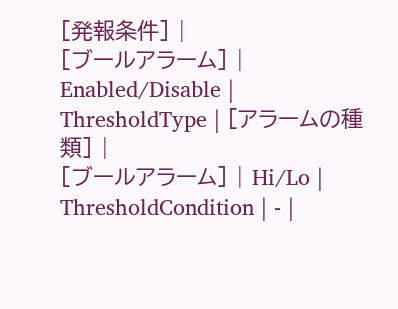[発報条件] |
[ブールアラーム] |
Enabled/Disable |
ThresholdType | [アラームの種類] |
[ブールアラーム] | Hi/Lo |
ThresholdCondition | - |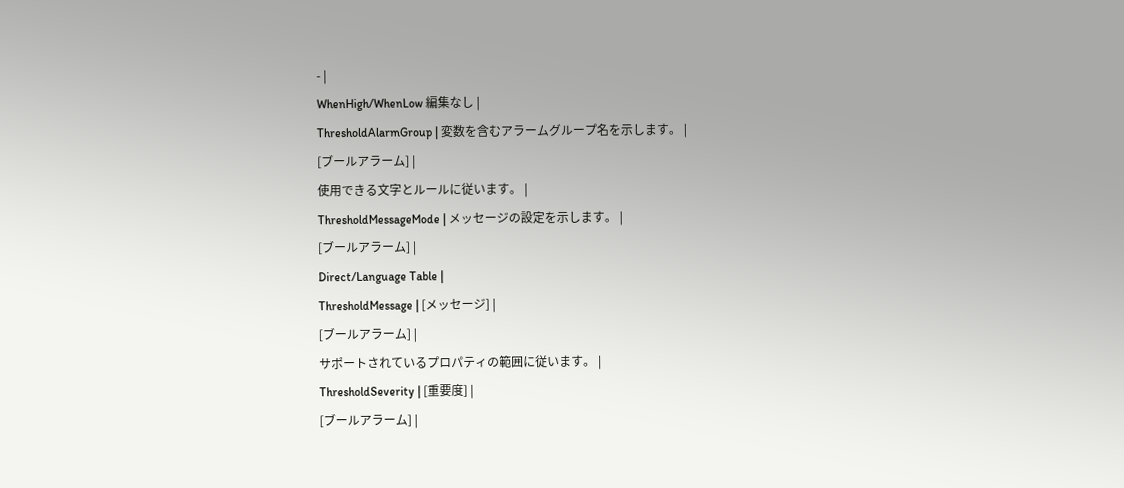- |
WhenHigh/WhenLow 編集なし |
ThresholdAlarmGroup | 変数を含むアラームグループ名を示します。 |
[ブールアラーム] |
使用できる文字とルールに従います。 |
ThresholdMessageMode | メッセージの設定を示します。 |
[ブールアラーム] |
Direct/Language Table |
ThresholdMessage | [メッセージ] |
[ブールアラーム] |
サポートされているプロパティの範囲に従います。 |
ThresholdSeverity | [重要度] |
[ブールアラーム] |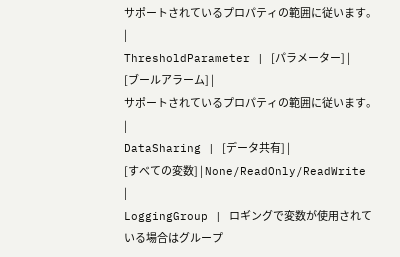サポートされているプロパティの範囲に従います。 |
ThresholdParameter | [パラメーター] |
[ブールアラーム] |
サポートされているプロパティの範囲に従います。 |
DataSharing | [データ共有] |
[すべての変数] | None/ReadOnly/ReadWrite |
LoggingGroup | ロギングで変数が使用されている場合はグループ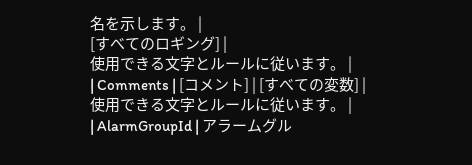名を示します。 |
[すべてのロギング] |
使用できる文字とルールに従います。 |
| Comments | [コメント] | [すべての変数] | 使用できる文字とルールに従います。 |
| AlarmGroupId | アラームグル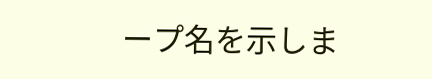ープ名を示しま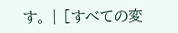す。 | [すべての変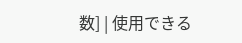数] | 使用できる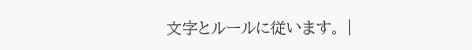文字とルールに従います。 |